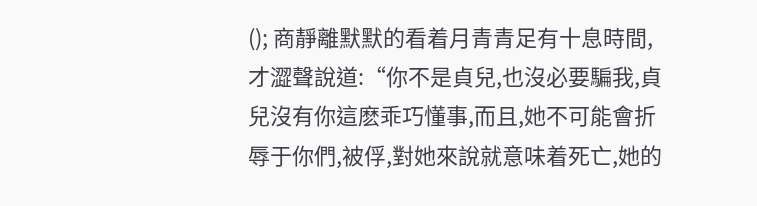(); 商靜離默默的看着月青青足有十息時間,才澀聲說道:“你不是貞兒,也沒必要騙我,貞兒沒有你這麽乖巧懂事,而且,她不可能會折辱于你們,被俘,對她來說就意味着死亡,她的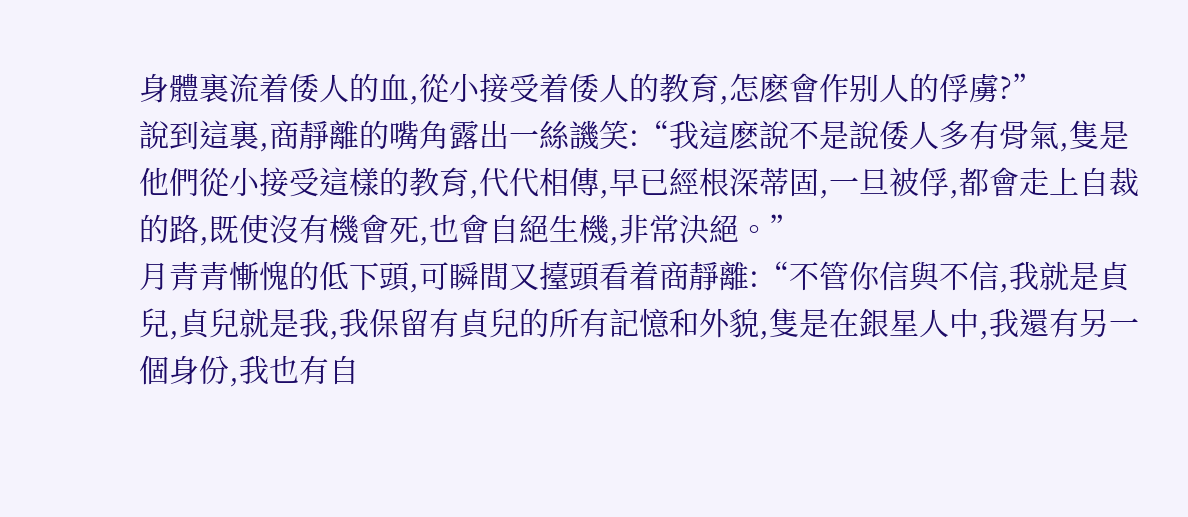身體裏流着倭人的血,從小接受着倭人的教育,怎麽會作别人的俘虜?”
說到這裏,商靜離的嘴角露出一絲譏笑:“我這麽說不是說倭人多有骨氣,隻是他們從小接受這樣的教育,代代相傳,早已經根深蒂固,一旦被俘,都會走上自裁的路,既使沒有機會死,也會自絕生機,非常決絕。”
月青青慚愧的低下頭,可瞬間又擡頭看着商靜離:“不管你信與不信,我就是貞兒,貞兒就是我,我保留有貞兒的所有記憶和外貌,隻是在銀星人中,我還有另一個身份,我也有自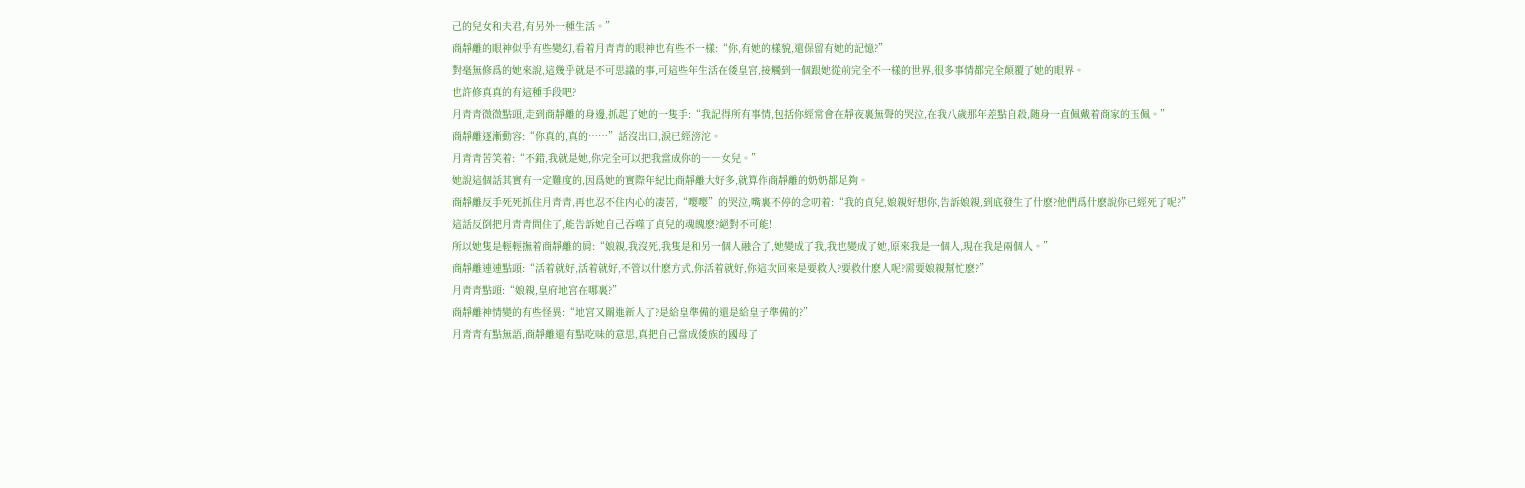己的兒女和夫君,有另外一種生活。”
商靜離的眼神似乎有些變幻,看着月青青的眼神也有些不一樣:“你,有她的樣貌,還保留有她的記憶?”
對毫無修爲的她來說,這幾乎就是不可思議的事,可這些年生活在倭皇宮,接觸到一個跟她從前完全不一樣的世界,很多事情都完全颠覆了她的眼界。
也許修真真的有這種手段吧?
月青青微微點頭,走到商靜離的身邊,抓起了她的一隻手:“我記得所有事情,包括你經常會在靜夜裏無聲的哭泣,在我八歲那年差點自殺,随身一直佩戴着商家的玉佩。”
商靜離逐漸動容:“你真的,真的……”話沒出口,淚已經滂沱。
月青青苦笑着:“不錯,我就是她,你完全可以把我當成你的――女兒。”
她說這個話其實有一定難度的,因爲她的實際年紀比商靜離大好多,就算作商靜離的奶奶都足夠。
商靜離反手死死抓住月青青,再也忍不住内心的凄苦,“嘤嘤”的哭泣,嘴裏不停的念叨着:“我的貞兒,娘親好想你,告訴娘親,到底發生了什麽?他們爲什麽說你已經死了呢?”
這話反倒把月青青問住了,能告訴她自己吞噬了貞兒的魂魄麽?絕對不可能!
所以她隻是輕輕撫着商靜離的肩:“娘親,我沒死,我隻是和另一個人融合了,她變成了我,我也變成了她,原來我是一個人,現在我是兩個人。”
商靜離連連點頭:“活着就好,活着就好,不管以什麽方式,你活着就好,你這次回來是要救人?要救什麽人呢?需要娘親幫忙麽?”
月青青點頭:“娘親,皇府地宮在哪裏?”
商靜離神情變的有些怪異:“地宮又關進新人了?是給皇準備的還是給皇子準備的?”
月青青有點無語,商靜離還有點吃味的意思,真把自己當成倭族的國母了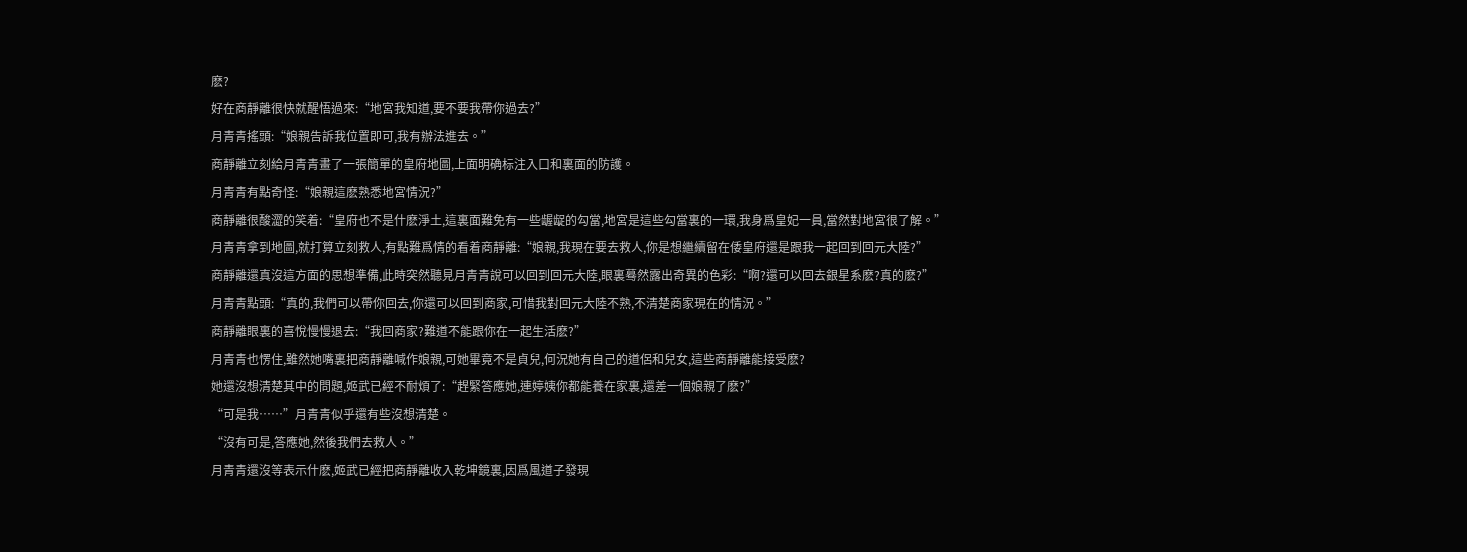麽?
好在商靜離很快就醒悟過來:“地宮我知道,要不要我帶你過去?”
月青青搖頭:“娘親告訴我位置即可,我有辦法進去。”
商靜離立刻給月青青畫了一張簡單的皇府地圖,上面明确标注入口和裏面的防護。
月青青有點奇怪:“娘親這麽熟悉地宮情況?”
商靜離很酸澀的笑着:“皇府也不是什麽淨土,這裏面難免有一些龌龊的勾當,地宮是這些勾當裏的一環,我身爲皇妃一員,當然對地宮很了解。”
月青青拿到地圖,就打算立刻救人,有點難爲情的看着商靜離:“娘親,我現在要去救人,你是想繼續留在倭皇府還是跟我一起回到回元大陸?”
商靜離還真沒這方面的思想準備,此時突然聽見月青青說可以回到回元大陸,眼裏蓦然露出奇異的色彩:“啊?還可以回去銀星系麽?真的麽?”
月青青點頭:“真的,我們可以帶你回去,你還可以回到商家,可惜我對回元大陸不熟,不清楚商家現在的情況。”
商靜離眼裏的喜悅慢慢退去:“我回商家?難道不能跟你在一起生活麽?”
月青青也愣住,雖然她嘴裏把商靜離喊作娘親,可她畢竟不是貞兒,何況她有自己的道侶和兒女,這些商靜離能接受麽?
她還沒想清楚其中的問題,姬武已經不耐煩了:“趕緊答應她,連婷姨你都能養在家裏,還差一個娘親了麽?”
“可是我……”月青青似乎還有些沒想清楚。
“沒有可是,答應她,然後我們去救人。”
月青青還沒等表示什麽,姬武已經把商靜離收入乾坤鏡裏,因爲風道子發現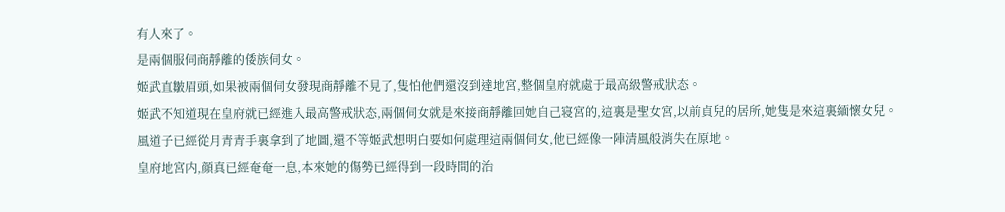有人來了。
是兩個服伺商靜離的倭族伺女。
姬武直皺眉頭,如果被兩個伺女發現商靜離不見了,隻怕他們還沒到達地宮,整個皇府就處于最高級警戒狀态。
姬武不知道現在皇府就已經進入最高警戒狀态,兩個伺女就是來接商靜離回她自己寝宮的,這裏是聖女宮,以前貞兒的居所,她隻是來這裏緬懷女兒。
風道子已經從月青青手裏拿到了地圖,還不等姬武想明白要如何處理這兩個伺女,他已經像一陣清風般消失在原地。
皇府地宮内,顔真已經奄奄一息,本來她的傷勢已經得到一段時間的治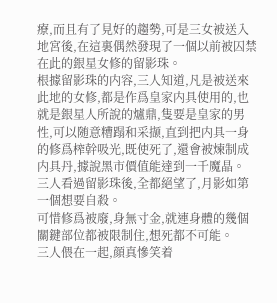療,而且有了見好的趨勢,可是三女被送入地宮後,在這裏偶然發現了一個以前被囚禁在此的銀星女修的留影珠。
根據留影珠的内容,三人知道,凡是被送來此地的女修,都是作爲皇家内具使用的,也就是銀星人所說的爐鼎,隻要是皇家的男性,可以随意糟蹋和采撷,直到把内具一身的修爲榨幹吸光,既使死了,還會被煉制成内具丹,據說黑市價值能達到一千魔晶。
三人看過留影珠後,全都絕望了,月影如第一個想要自殺。
可惜修爲被廢,身無寸金,就連身體的幾個關鍵部位都被限制住,想死都不可能。
三人偎在一起,顔真慘笑着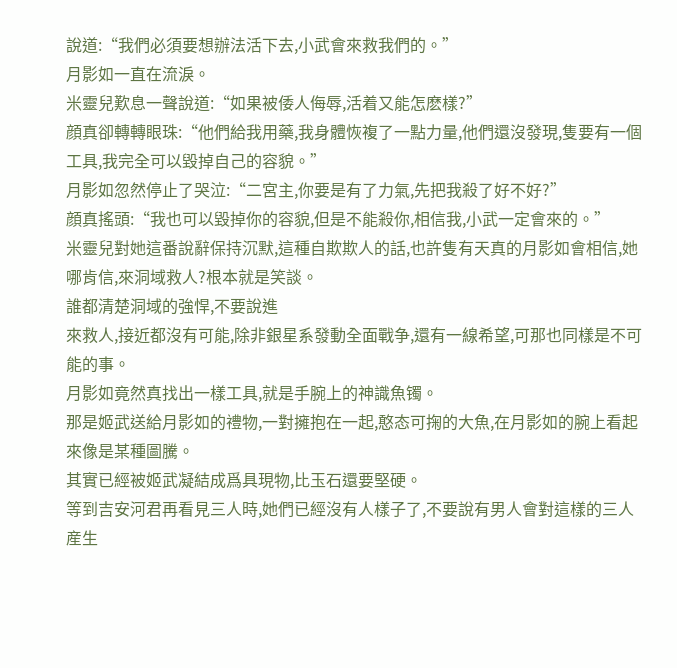說道:“我們必須要想辦法活下去,小武會來救我們的。”
月影如一直在流淚。
米靈兒歎息一聲說道:“如果被倭人侮辱,活着又能怎麽樣?”
顔真卻轉轉眼珠:“他們給我用藥,我身體恢複了一點力量,他們還沒發現,隻要有一個工具,我完全可以毀掉自己的容貌。”
月影如忽然停止了哭泣:“二宮主,你要是有了力氣,先把我殺了好不好?”
顔真搖頭:“我也可以毀掉你的容貌,但是不能殺你,相信我,小武一定會來的。”
米靈兒對她這番說辭保持沉默,這種自欺欺人的話,也許隻有天真的月影如會相信,她哪肯信,來洞域救人?根本就是笑談。
誰都清楚洞域的強悍,不要說進
來救人,接近都沒有可能,除非銀星系發動全面戰争,還有一線希望,可那也同樣是不可能的事。
月影如竟然真找出一樣工具,就是手腕上的神識魚镯。
那是姬武送給月影如的禮物,一對擁抱在一起,憨态可掬的大魚,在月影如的腕上看起來像是某種圖騰。
其實已經被姬武凝結成爲具現物,比玉石還要堅硬。
等到吉安河君再看見三人時,她們已經沒有人樣子了,不要說有男人會對這樣的三人産生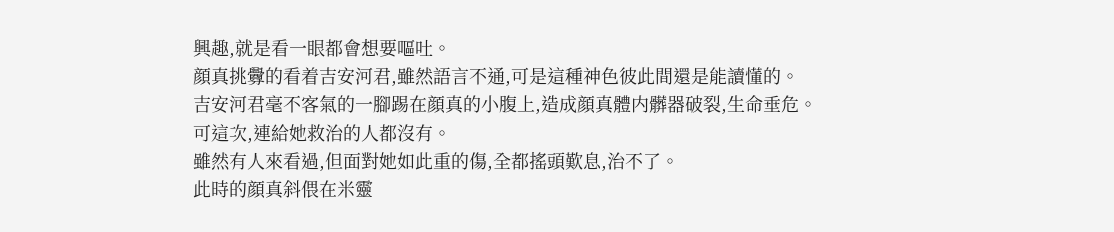興趣,就是看一眼都會想要嘔吐。
顔真挑釁的看着吉安河君,雖然語言不通,可是這種神色彼此間還是能讀懂的。
吉安河君毫不客氣的一腳踢在顔真的小腹上,造成顔真體内髒器破裂,生命垂危。
可這次,連給她救治的人都沒有。
雖然有人來看過,但面對她如此重的傷,全都搖頭歎息,治不了。
此時的顔真斜偎在米靈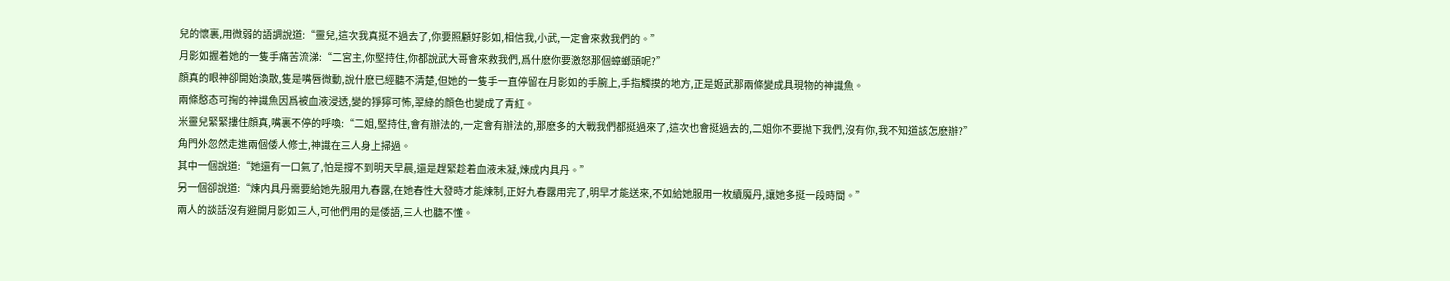兒的懷裏,用微弱的語調說道:“靈兒,這次我真挺不過去了,你要照顧好影如,相信我,小武,一定會來救我們的。”
月影如握着她的一隻手痛苦流涕:“二宮主,你堅持住,你都說武大哥會來救我們,爲什麽你要激怒那個蟑螂頭呢?”
顔真的眼神卻開始渙散,隻是嘴唇微動,說什麽已經聽不清楚,但她的一隻手一直停留在月影如的手腕上,手指觸摸的地方,正是姬武那兩條變成具現物的神識魚。
兩條憨态可掬的神識魚因爲被血液浸透,變的猙獰可怖,翠綠的顔色也變成了青紅。
米靈兒緊緊摟住顔真,嘴裏不停的呼喚:“二姐,堅持住,會有辦法的,一定會有辦法的,那麽多的大戰我們都挺過來了,這次也會挺過去的,二姐你不要抛下我們,沒有你,我不知道該怎麽辦?”
角門外忽然走進兩個倭人修士,神識在三人身上掃過。
其中一個說道:“她還有一口氣了,怕是撐不到明天早晨,還是趕緊趁着血液未凝,煉成内具丹。”
另一個卻說道:“煉内具丹需要給她先服用九春露,在她春性大發時才能煉制,正好九春露用完了,明早才能送來,不如給她服用一枚續魔丹,讓她多挺一段時間。”
兩人的談話沒有避開月影如三人,可他們用的是倭語,三人也聽不懂。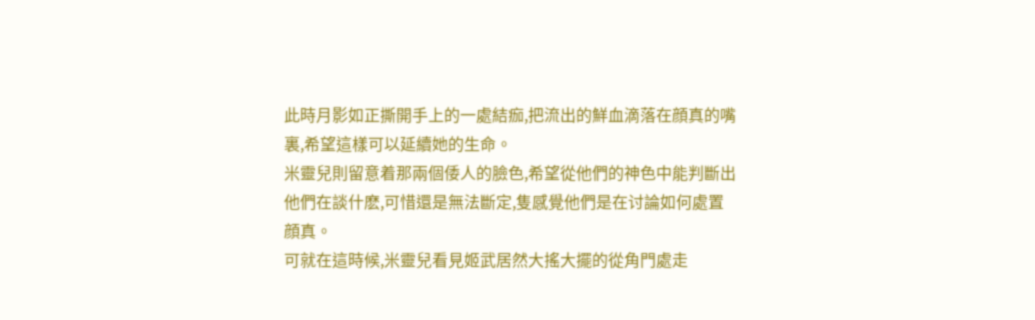此時月影如正撕開手上的一處結痂,把流出的鮮血滴落在顔真的嘴裏,希望這樣可以延續她的生命。
米靈兒則留意着那兩個倭人的臉色,希望從他們的神色中能判斷出他們在談什麽,可惜還是無法斷定,隻感覺他們是在讨論如何處置顔真。
可就在這時候,米靈兒看見姬武居然大搖大擺的從角門處走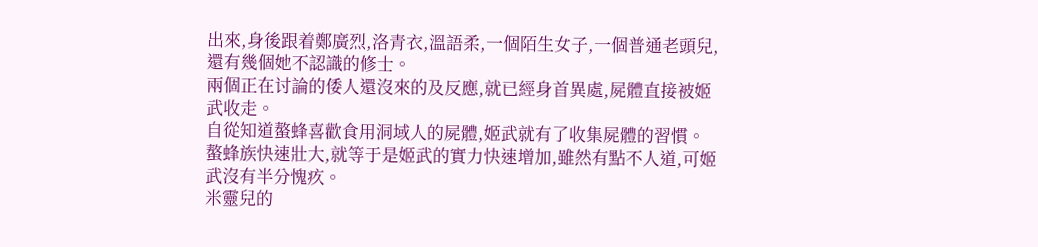出來,身後跟着鄭廣烈,洛青衣,溫語柔,一個陌生女子,一個普通老頭兒,還有幾個她不認識的修士。
兩個正在讨論的倭人還沒來的及反應,就已經身首異處,屍體直接被姬武收走。
自從知道螯蜂喜歡食用洞域人的屍體,姬武就有了收集屍體的習慣。
螯蜂族快速壯大,就等于是姬武的實力快速增加,雖然有點不人道,可姬武沒有半分愧疚。
米靈兒的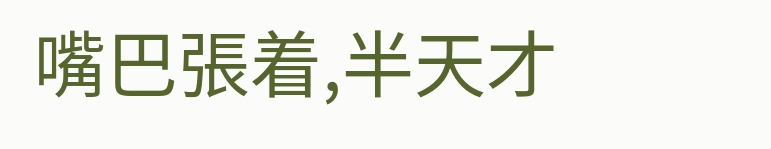嘴巴張着,半天才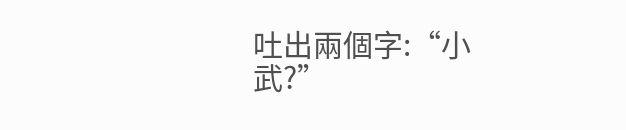吐出兩個字:“小武?”